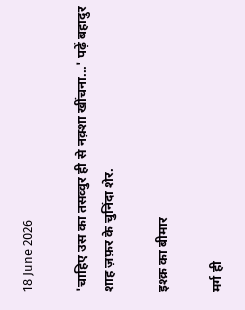18 June 2026

'चाहिए उस का तसव्वुर ही से नक़्शा खींचना...' पढ़ें बहादुर शाह ज़फ़र के चुनिंदा शेर.

इश्क़ का बीमार

मर्ग ही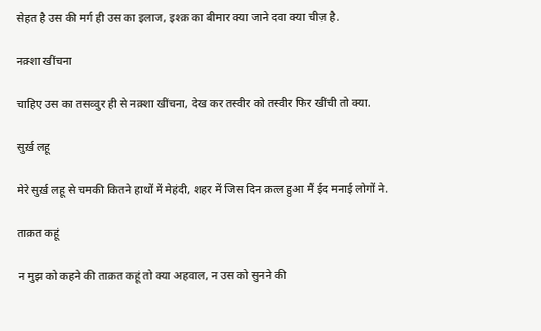सेहत है उस की मर्ग ही उस का इलाज, इश्क़ का बीमार क्या जाने दवा क्या चीज़ है.

नक़्शा खींचना

चाहिए उस का तसव्वुर ही से नक़्शा खींचना, देख कर तस्वीर को तस्वीर फिर खींची तो क्या.

सुर्ख़ लहू

मेरे सुर्ख़ लहू से चमकी कितने हाथों में मेहंदी, शहर में जिस दिन क़त्ल हुआ मैं ईद मनाई लोगों ने.

ताक़त कहूं

न मुझ को कहने की ताक़त कहूं तो क्या अहवाल, न उस को सुनने की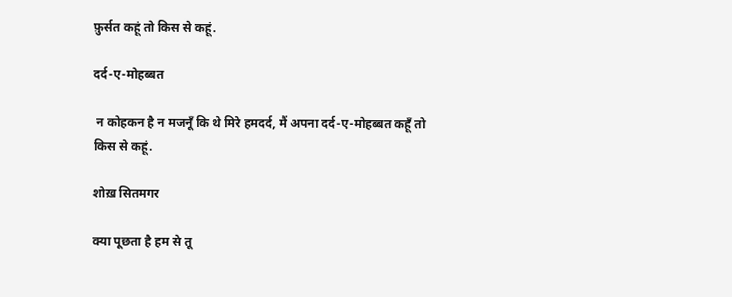फ़ुर्सत कहूं तो किस से कहूं.

दर्द-ए-मोहब्बत

 न कोहकन है न मजनूँ कि थे मिरे हमदर्द, मैं अपना दर्द-ए-मोहब्बत कहूँ तो किस से कहूं.

शोख़ सितमगर

क्या पूछता है हम से तू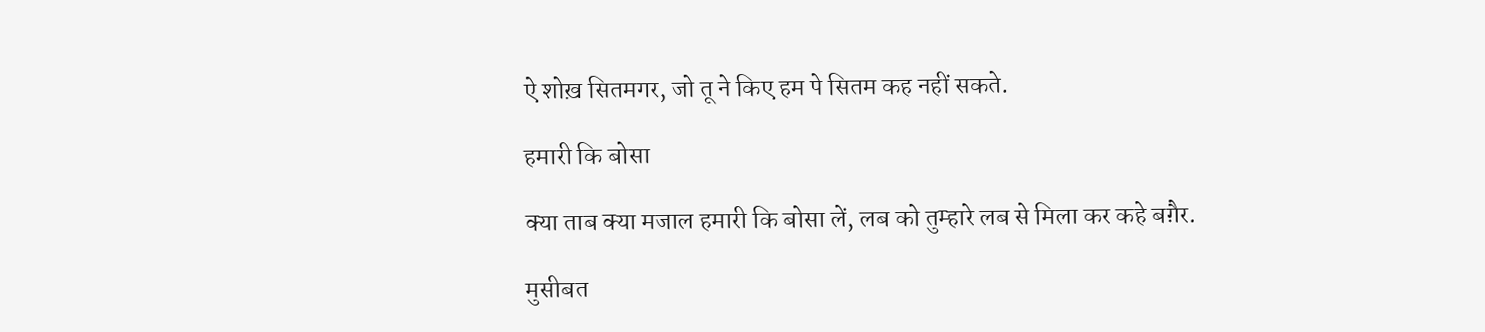ऐ शोख़ सितमगर, जो तू ने किए हम पे सितम कह नहीं सकते.

हमारी कि बोसा

क्या ताब क्या मजाल हमारी कि बोसा लें, लब को तुम्हारे लब से मिला कर कहे बग़ैर.

मुसीबत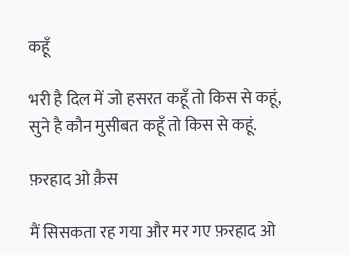कहूँ

भरी है दिल में जो हसरत कहूँ तो किस से कहूं, सुने है कौन मुसीबत कहूँ तो किस से कहूं.

फ़रहाद ओ क़ैस

मैं सिसकता रह गया और मर गए फ़रहाद ओ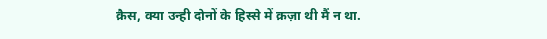क़ैस, क्या उन्ही दोनों के हिस्से में क़ज़ा थी मैं न था.